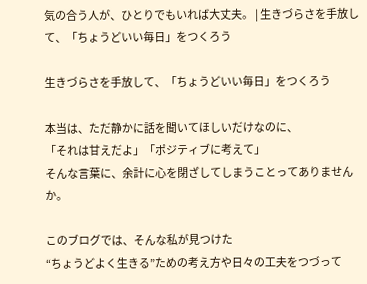気の合う人が、ひとりでもいれば大丈夫。 | 生きづらさを手放して、「ちょうどいい毎日」をつくろう

生きづらさを手放して、「ちょうどいい毎日」をつくろう

本当は、ただ静かに話を聞いてほしいだけなのに、
「それは甘えだよ」「ポジティブに考えて」
そんな言葉に、余計に心を閉ざしてしまうことってありませんか。

このブログでは、そんな私が見つけた
“ちょうどよく生きる”ための考え方や日々の工夫をつづって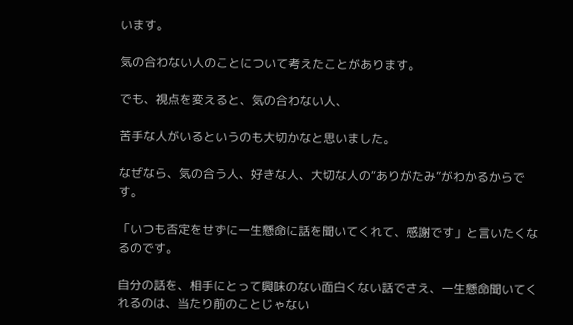います。

気の合わない人のことについて考えたことがあります。

でも、視点を変えると、気の合わない人、

苦手な人がいるというのも大切かなと思いました。

なぜなら、気の合う人、好きな人、大切な人の“ありがたみ”がわかるからです。

「いつも否定をせずに一生懸命に話を聞いてくれて、感謝です」と言いたくなるのです。

自分の話を、相手にとって興味のない面白くない話でさえ、一生懸命聞いてくれるのは、当たり前のことじゃない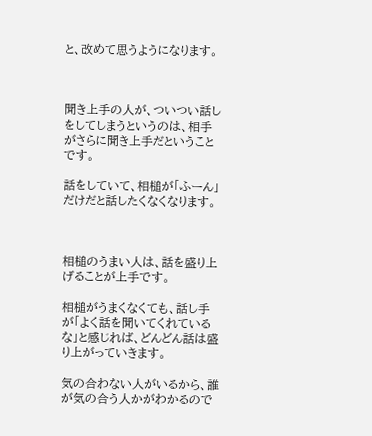と、改めて思うようになります。



聞き上手の人が、ついつい話しをしてしまうというのは、相手がさらに聞き上手だということです。

話をしていて、相槌が「ふーん」だけだと話したくなくなります。



相槌のうまい人は、話を盛り上げることが上手です。

相槌がうまくなくても、話し手が「よく話を聞いてくれているな」と感じれば、どんどん話は盛り上がっていきます。

気の合わない人がいるから、誰が気の合う人かがわかるので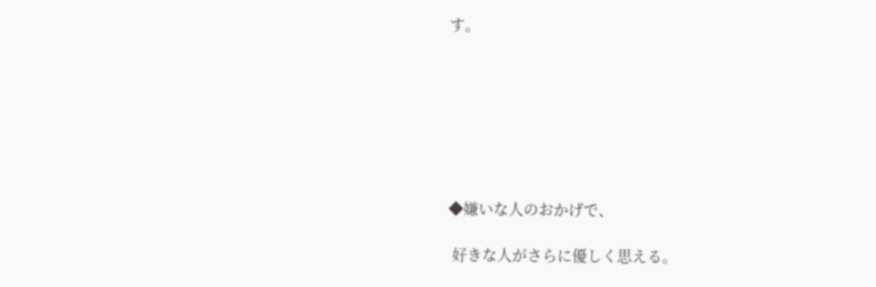す。







◆嫌いな人のおかげで、

 好きな人がさらに優しく思える。